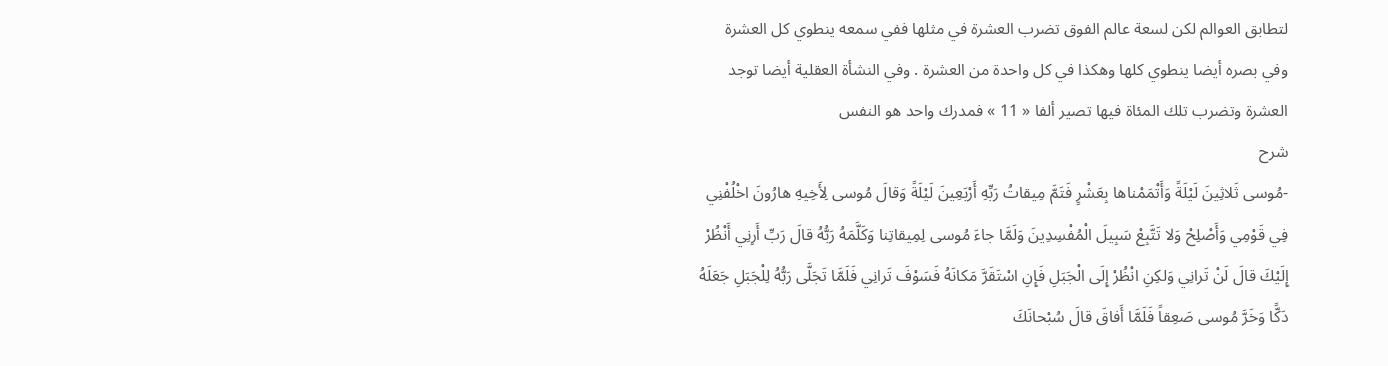لتطابق العوالم لكن لسعة عالم الفوق تضرب العشرة في مثلها ففي سمعه ينطوي كل العشرة وفي بصره أيضا ينطوي كلها وهكذا في كل واحدة من العشرة . وفي النشأة العقلية أيضا توجد العشرة وتضرب تلك المئاة فيها تصير ألفا « 11 » فمدرك واحد هو النفس
شرح
-مُوسى ثَلاثِينَ لَيْلَةً وَأَتْمَمْناها بِعَشْرٍ فَتَمَّ مِيقاتُ رَبِّهِ أَرْبَعِينَ لَيْلَةً وَقالَ مُوسى لِأَخِيهِ هارُونَ اخْلُفْنِي فِي قَوْمِي وَأَصْلِحْ وَلا تَتَّبِعْ سَبِيلَ الْمُفْسِدِينَ وَلَمَّا جاءَ مُوسى لِمِيقاتِنا وَكَلَّمَهُ رَبُّهُ قالَ رَبِّ أَرِنِي أَنْظُرْ إِلَيْكَ قالَ لَنْ تَرانِي وَلكِنِ انْظُرْ إِلَى الْجَبَلِ فَإِنِ اسْتَقَرَّ مَكانَهُ فَسَوْفَ تَرانِي فَلَمَّا تَجَلَّى رَبُّهُ لِلْجَبَلِ جَعَلَهُ دَكًّا وَخَرَّ مُوسى صَعِقاً فَلَمَّا أَفاقَ قالَ سُبْحانَكَ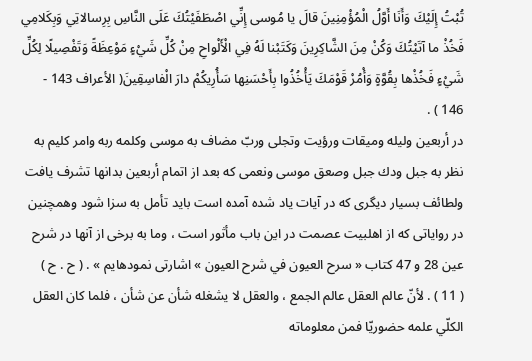تُبْتُ إِلَيْكَ وَأَنَا أَوَّلُ الْمُؤْمِنِينَ قالَ يا مُوسى إِنِّي اصْطَفَيْتُكَ عَلَى النَّاسِ بِرِسالاتِي وَبِكَلامِي فَخُذْ ما آتَيْتُكَ وَكُنْ مِنَ الشَّاكِرِينَ وَكَتَبْنا لَهُ فِي الْأَلْواحِ مِنْ كُلِّ شَيْءٍ مَوْعِظَةً وَتَفْصِيلًا لِكُلِّ شَيْءٍ فَخُذْها بِقُوَّةٍ وَأْمُرْ قَوْمَكَ يَأْخُذُوا بِأَحْسَنِها سَأُرِيكُمْ دارَ الْفاسِقِينَ( الأعراف 143 - 146 ) .
در أربعين وليله وميقات ورؤيت وتجلى وربّ مضاف به موسى وكلمه ربه وامر كليم به نظر به جبل ودك جبل وصعق موسى ونعمى كه بعد از اتمام أربعين بدانها تشرف يافت ولطائف بسيار ديگرى كه در آيات ياد شده آمده است بايد تأمل به سزا شود وهمچنين در رواياتى كه از اهلبيت عصمت در اين باب مأثور است ، وما به برخى از آنها در شرح عين 28 و 47 كتاب « سرح العيون في شرح العيون » اشارتى نمودهايم » . ( ح . ح )
( 11 ) . لأنّ عالم العقل عالم الجمع ، والعقل لا يشغله شأن عن شأن ، فلما كان العقل الكلّي علمه حضوريّا فمن معلوماته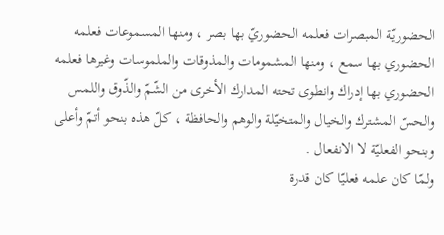الحضوريّة المبصرات فعلمه الحضوريّ بها بصر ، ومنها المسموعات فعلمه الحضوري بها سمع ، ومنها المشمومات والمذوقات والملموسات وغيرها فعلمه الحضوري بها إدراك وانطوى تحته المدارك الأخرى من الشّمّ والذّوق واللمس والحسّ المشترك والخيال والمتخيّلة والوهم والحافظة ، كلّ هذه بنحو أتمّ وأعلى وبنحو الفعليّة لا الانفعال .
ولمّا كان علمه فعليّا كان قدرة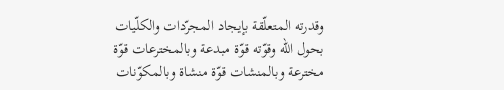وقدرته المتعلّقة بإيجاد المجرّدات والكلّيات بحول اللّه وقوّته قوّة مبدعة وبالمخترعات قوّة مخترعة وبالمنشات قوّة منشاة وبالمكوّنات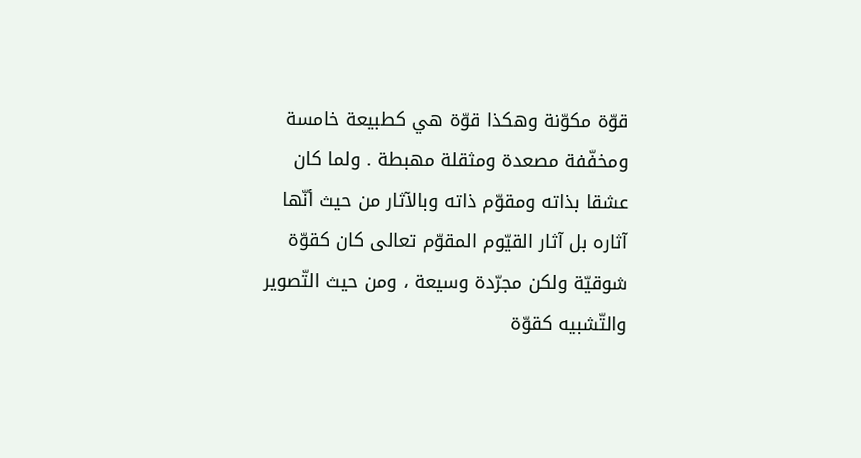قوّة مكوّنة وهكذا قوّة هي كطبيعة خامسة ومخفّفة مصعدة ومثقلة مهبطة . ولما كان عشقا بذاته ومقوّم ذاته وبالآثار من حيث أنّها آثاره بل آثار القيّوم المقوّم تعالى كان كقوّة شوقيّة ولكن مجرّدة وسيعة ، ومن حيث التّصوير والتّشبيه كقوّة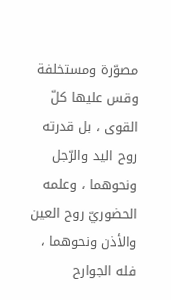مصوّرة ومستخلفة وقس عليها كلّ القوى ، بل قدرته روح اليد والرّجل ونحوهما ، وعلمه الحضوريّ روح العين والأذن ونحوهما ، فله الجوارح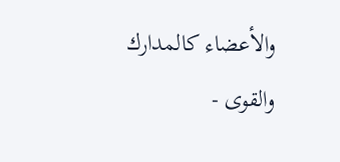والأعضاء كالمدارك والقوى -